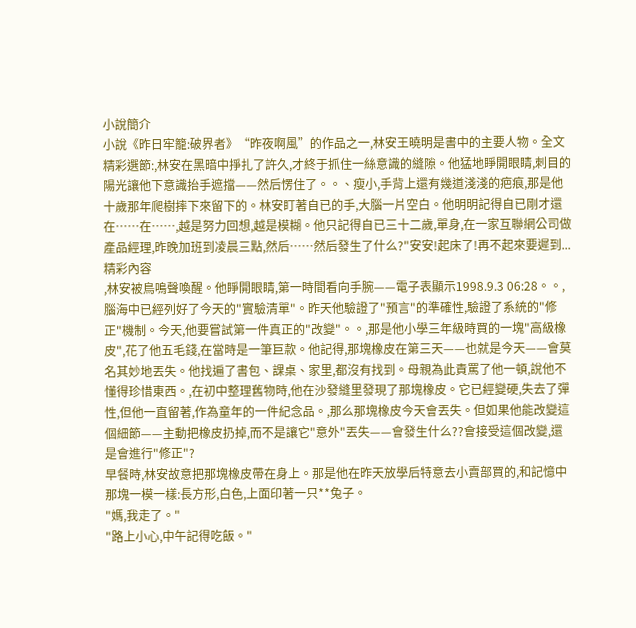小說簡介
小說《昨日牢籠:破界者》“昨夜啊風”的作品之一,林安王曉明是書中的主要人物。全文精彩選節:,林安在黑暗中掙扎了許久,才終于抓住一絲意識的縫隙。他猛地睜開眼睛,刺目的陽光讓他下意識抬手遮擋——然后愣住了。。、瘦小,手背上還有幾道淺淺的疤痕,那是他十歲那年爬樹摔下來留下的。林安盯著自已的手,大腦一片空白。他明明記得自已剛才還在……在……,越是努力回想,越是模糊。他只記得自已三十二歲,單身,在一家互聯網公司做產品經理,昨晚加班到凌晨三點,然后……然后發生了什么?"安安!起床了!再不起來要遲到...
精彩內容
,林安被鳥鳴聲喚醒。他睜開眼睛,第一時間看向手腕——電子表顯示1998.9.3 06:28。。,腦海中已經列好了今天的"實驗清單"。昨天他驗證了"預言"的準確性,驗證了系統的"修正"機制。今天,他要嘗試第一件真正的"改變"。。,那是他小學三年級時買的一塊"高級橡皮",花了他五毛錢,在當時是一筆巨款。他記得,那塊橡皮在第三天——也就是今天——會莫名其妙地丟失。他找遍了書包、課桌、家里,都沒有找到。母親為此責罵了他一頓,說他不懂得珍惜東西。,在初中整理舊物時,他在沙發縫里發現了那塊橡皮。它已經變硬,失去了彈性,但他一直留著,作為童年的一件紀念品。,那么那塊橡皮今天會丟失。但如果他能改變這個細節——主動把橡皮扔掉,而不是讓它"意外"丟失——會發生什么??會接受這個改變,還是會進行"修正"?
早餐時,林安故意把那塊橡皮帶在身上。那是他在昨天放學后特意去小賣部買的,和記憶中那塊一模一樣:長方形,白色,上面印著一只**兔子。
"媽,我走了。"
"路上小心,中午記得吃飯。"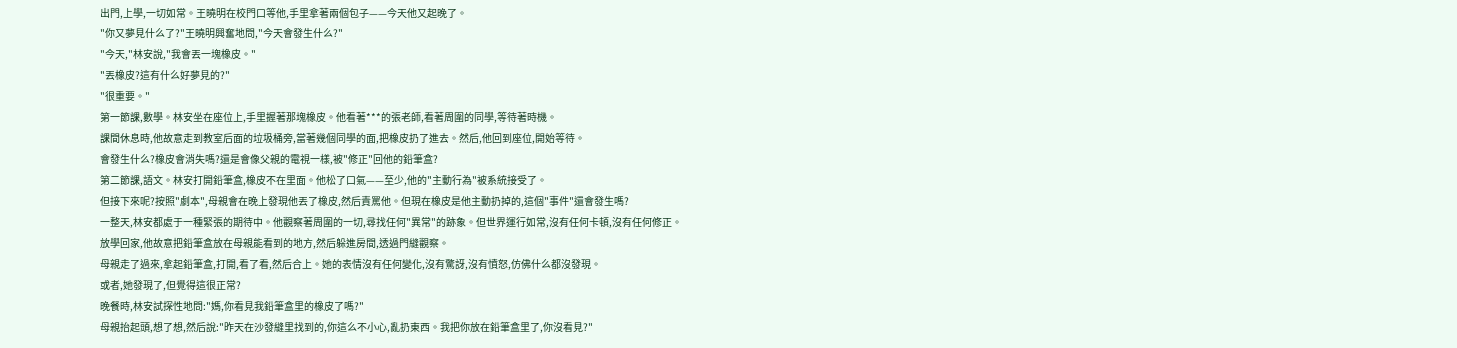出門,上學,一切如常。王曉明在校門口等他,手里拿著兩個包子——今天他又起晚了。
"你又夢見什么了?"王曉明興奮地問,"今天會發生什么?"
"今天,"林安說,"我會丟一塊橡皮。"
"丟橡皮?這有什么好夢見的?"
"很重要。"
第一節課,數學。林安坐在座位上,手里握著那塊橡皮。他看著***的張老師,看著周圍的同學,等待著時機。
課間休息時,他故意走到教室后面的垃圾桶旁,當著幾個同學的面,把橡皮扔了進去。然后,他回到座位,開始等待。
會發生什么?橡皮會消失嗎?還是會像父親的電視一樣,被"修正"回他的鉛筆盒?
第二節課,語文。林安打開鉛筆盒,橡皮不在里面。他松了口氣——至少,他的"主動行為"被系統接受了。
但接下來呢?按照"劇本",母親會在晚上發現他丟了橡皮,然后責罵他。但現在橡皮是他主動扔掉的,這個"事件"還會發生嗎?
一整天,林安都處于一種緊張的期待中。他觀察著周圍的一切,尋找任何"異常"的跡象。但世界運行如常,沒有任何卡頓,沒有任何修正。
放學回家,他故意把鉛筆盒放在母親能看到的地方,然后躲進房間,透過門縫觀察。
母親走了過來,拿起鉛筆盒,打開,看了看,然后合上。她的表情沒有任何變化,沒有驚訝,沒有憤怒,仿佛什么都沒發現。
或者,她發現了,但覺得這很正常?
晚餐時,林安試探性地問:"媽,你看見我鉛筆盒里的橡皮了嗎?"
母親抬起頭,想了想,然后說:"昨天在沙發縫里找到的,你這么不小心,亂扔東西。我把你放在鉛筆盒里了,你沒看見?"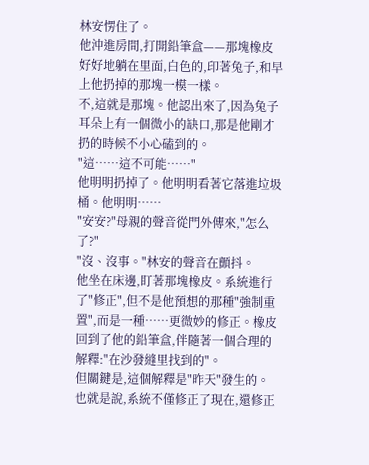林安愣住了。
他沖進房間,打開鉛筆盒——那塊橡皮好好地躺在里面,白色的,印著兔子,和早上他扔掉的那塊一模一樣。
不,這就是那塊。他認出來了,因為兔子耳朵上有一個微小的缺口,那是他剛才扔的時候不小心磕到的。
"這……這不可能……"
他明明扔掉了。他明明看著它落進垃圾桶。他明明……
"安安?"母親的聲音從門外傳來,"怎么了?"
"沒、沒事。"林安的聲音在顫抖。
他坐在床邊,盯著那塊橡皮。系統進行了"修正",但不是他預想的那種"強制重置",而是一種……更微妙的修正。橡皮回到了他的鉛筆盒,伴隨著一個合理的解釋:"在沙發縫里找到的"。
但關鍵是,這個解釋是"昨天"發生的。也就是說,系統不僅修正了現在,還修正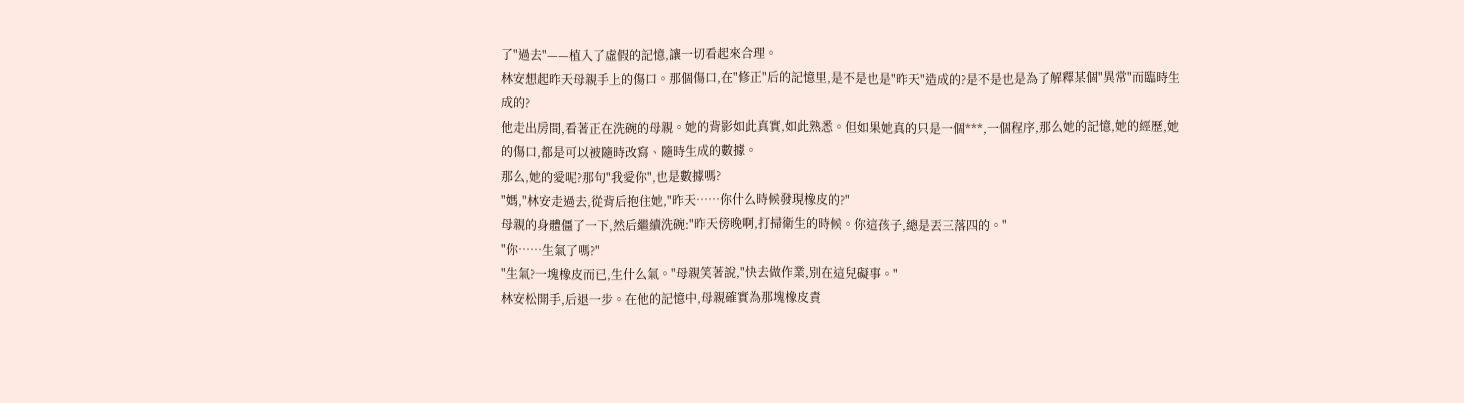了"過去"——植入了虛假的記憶,讓一切看起來合理。
林安想起昨天母親手上的傷口。那個傷口,在"修正"后的記憶里,是不是也是"昨天"造成的?是不是也是為了解釋某個"異常"而臨時生成的?
他走出房間,看著正在洗碗的母親。她的背影如此真實,如此熟悉。但如果她真的只是一個***,一個程序,那么她的記憶,她的經歷,她的傷口,都是可以被隨時改寫、隨時生成的數據。
那么,她的愛呢?那句"我愛你",也是數據嗎?
"媽,"林安走過去,從背后抱住她,"昨天……你什么時候發現橡皮的?"
母親的身體僵了一下,然后繼續洗碗:"昨天傍晚啊,打掃衛生的時候。你這孩子,總是丟三落四的。"
"你……生氣了嗎?"
"生氣?一塊橡皮而已,生什么氣。"母親笑著說,"快去做作業,別在這兒礙事。"
林安松開手,后退一步。在他的記憶中,母親確實為那塊橡皮責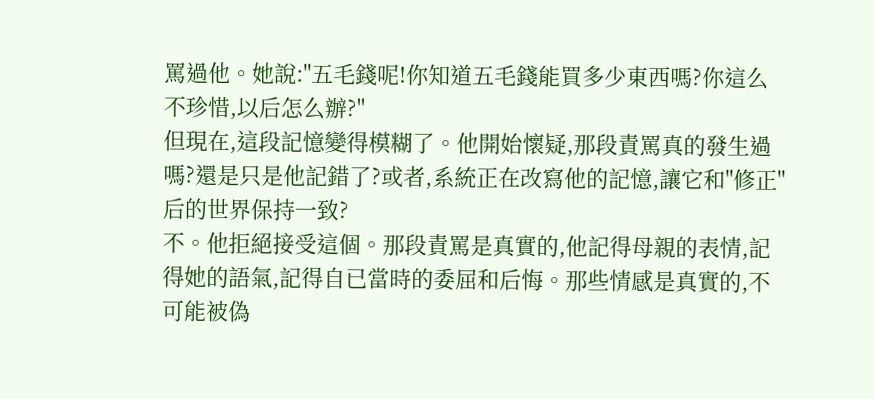罵過他。她說:"五毛錢呢!你知道五毛錢能買多少東西嗎?你這么不珍惜,以后怎么辦?"
但現在,這段記憶變得模糊了。他開始懷疑,那段責罵真的發生過嗎?還是只是他記錯了?或者,系統正在改寫他的記憶,讓它和"修正"后的世界保持一致?
不。他拒絕接受這個。那段責罵是真實的,他記得母親的表情,記得她的語氣,記得自已當時的委屈和后悔。那些情感是真實的,不可能被偽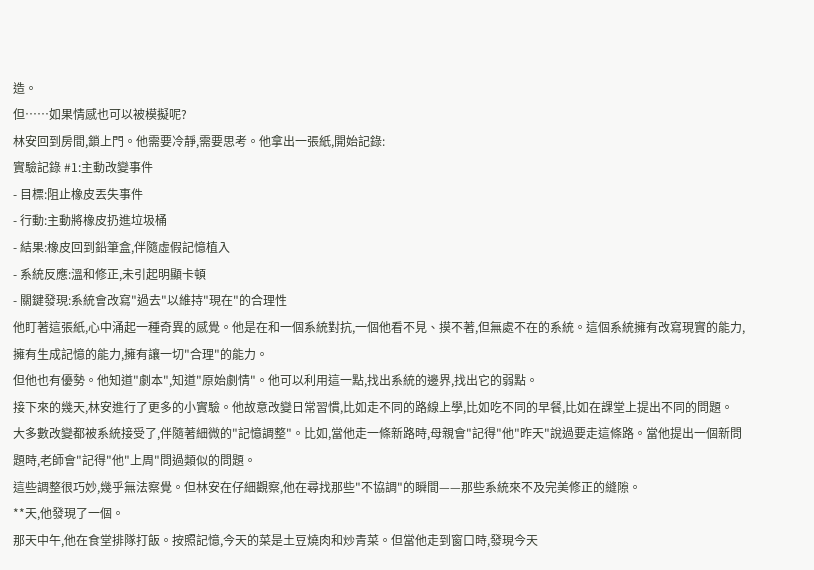造。
但……如果情感也可以被模擬呢?
林安回到房間,鎖上門。他需要冷靜,需要思考。他拿出一張紙,開始記錄:
實驗記錄 #1:主動改變事件
- 目標:阻止橡皮丟失事件
- 行動:主動將橡皮扔進垃圾桶
- 結果:橡皮回到鉛筆盒,伴隨虛假記憶植入
- 系統反應:溫和修正,未引起明顯卡頓
- 關鍵發現:系統會改寫"過去"以維持"現在"的合理性
他盯著這張紙,心中涌起一種奇異的感覺。他是在和一個系統對抗,一個他看不見、摸不著,但無處不在的系統。這個系統擁有改寫現實的能力,擁有生成記憶的能力,擁有讓一切"合理"的能力。
但他也有優勢。他知道"劇本",知道"原始劇情"。他可以利用這一點,找出系統的邊界,找出它的弱點。
接下來的幾天,林安進行了更多的小實驗。他故意改變日常習慣,比如走不同的路線上學,比如吃不同的早餐,比如在課堂上提出不同的問題。
大多數改變都被系統接受了,伴隨著細微的"記憶調整"。比如,當他走一條新路時,母親會"記得"他"昨天"說過要走這條路。當他提出一個新問題時,老師會"記得"他"上周"問過類似的問題。
這些調整很巧妙,幾乎無法察覺。但林安在仔細觀察,他在尋找那些"不協調"的瞬間——那些系統來不及完美修正的縫隙。
**天,他發現了一個。
那天中午,他在食堂排隊打飯。按照記憶,今天的菜是土豆燒肉和炒青菜。但當他走到窗口時,發現今天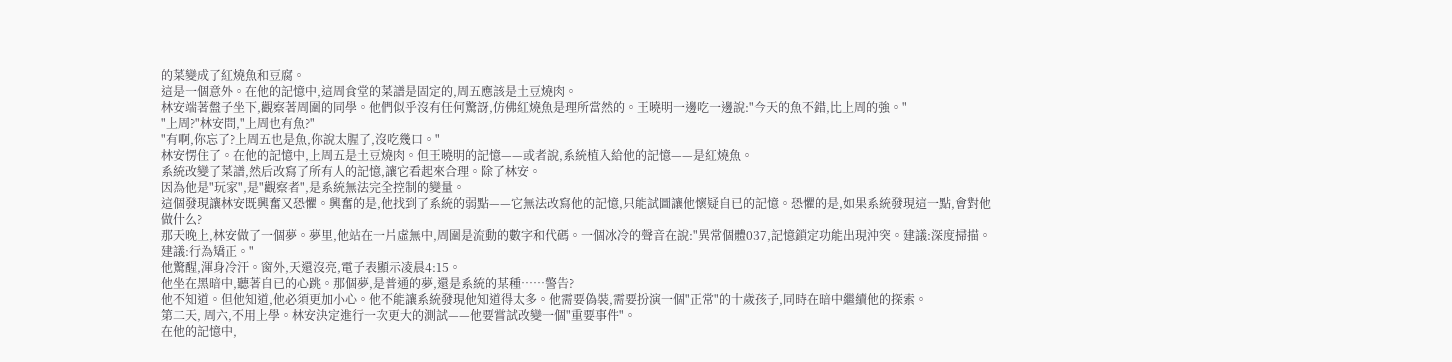的菜變成了紅燒魚和豆腐。
這是一個意外。在他的記憶中,這周食堂的菜譜是固定的,周五應該是土豆燒肉。
林安端著盤子坐下,觀察著周圍的同學。他們似乎沒有任何驚訝,仿佛紅燒魚是理所當然的。王曉明一邊吃一邊說:"今天的魚不錯,比上周的強。"
"上周?"林安問,"上周也有魚?"
"有啊,你忘了?上周五也是魚,你說太腥了,沒吃幾口。"
林安愣住了。在他的記憶中,上周五是土豆燒肉。但王曉明的記憶——或者說,系統植入給他的記憶——是紅燒魚。
系統改變了菜譜,然后改寫了所有人的記憶,讓它看起來合理。除了林安。
因為他是"玩家",是"觀察者",是系統無法完全控制的變量。
這個發現讓林安既興奮又恐懼。興奮的是,他找到了系統的弱點——它無法改寫他的記憶,只能試圖讓他懷疑自已的記憶。恐懼的是,如果系統發現這一點,會對他做什么?
那天晚上,林安做了一個夢。夢里,他站在一片虛無中,周圍是流動的數字和代碼。一個冰冷的聲音在說:"異常個體037,記憶鎖定功能出現沖突。建議:深度掃描。建議:行為矯正。"
他驚醒,渾身冷汗。窗外,天還沒亮,電子表顯示凌晨4:15。
他坐在黑暗中,聽著自已的心跳。那個夢,是普通的夢,還是系統的某種……警告?
他不知道。但他知道,他必須更加小心。他不能讓系統發現他知道得太多。他需要偽裝,需要扮演一個"正常"的十歲孩子,同時在暗中繼續他的探索。
第二天, 周六,不用上學。林安決定進行一次更大的測試——他要嘗試改變一個"重要事件"。
在他的記憶中,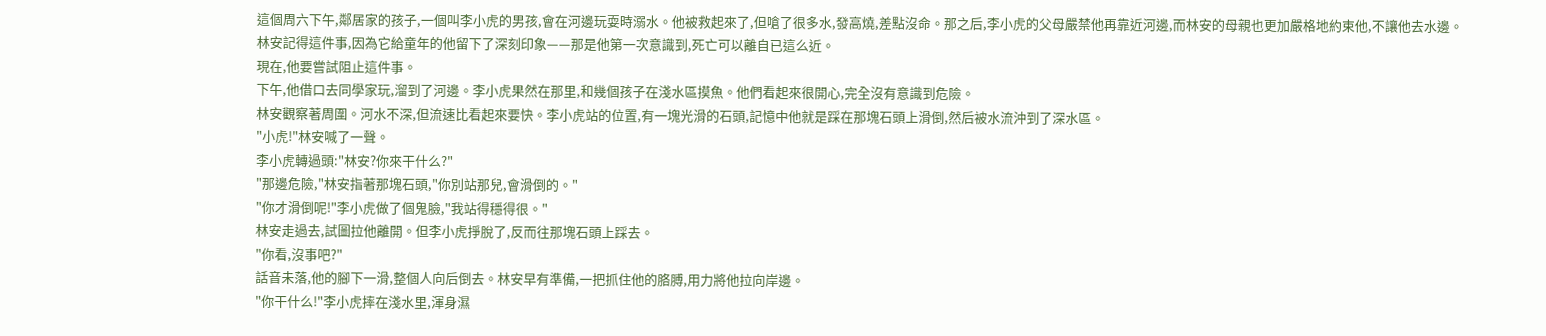這個周六下午,鄰居家的孩子,一個叫李小虎的男孩,會在河邊玩耍時溺水。他被救起來了,但嗆了很多水,發高燒,差點沒命。那之后,李小虎的父母嚴禁他再靠近河邊,而林安的母親也更加嚴格地約束他,不讓他去水邊。
林安記得這件事,因為它給童年的他留下了深刻印象——那是他第一次意識到,死亡可以離自已這么近。
現在,他要嘗試阻止這件事。
下午,他借口去同學家玩,溜到了河邊。李小虎果然在那里,和幾個孩子在淺水區摸魚。他們看起來很開心,完全沒有意識到危險。
林安觀察著周圍。河水不深,但流速比看起來要快。李小虎站的位置,有一塊光滑的石頭,記憶中他就是踩在那塊石頭上滑倒,然后被水流沖到了深水區。
"小虎!"林安喊了一聲。
李小虎轉過頭:"林安?你來干什么?"
"那邊危險,"林安指著那塊石頭,"你別站那兒,會滑倒的。"
"你才滑倒呢!"李小虎做了個鬼臉,"我站得穩得很。"
林安走過去,試圖拉他離開。但李小虎掙脫了,反而往那塊石頭上踩去。
"你看,沒事吧?"
話音未落,他的腳下一滑,整個人向后倒去。林安早有準備,一把抓住他的胳膊,用力將他拉向岸邊。
"你干什么!"李小虎摔在淺水里,渾身濕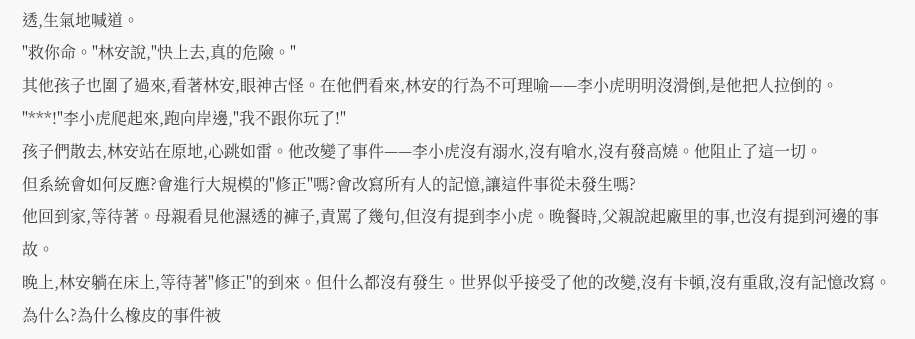透,生氣地喊道。
"救你命。"林安說,"快上去,真的危險。"
其他孩子也圍了過來,看著林安,眼神古怪。在他們看來,林安的行為不可理喻——李小虎明明沒滑倒,是他把人拉倒的。
"***!"李小虎爬起來,跑向岸邊,"我不跟你玩了!"
孩子們散去,林安站在原地,心跳如雷。他改變了事件——李小虎沒有溺水,沒有嗆水,沒有發高燒。他阻止了這一切。
但系統會如何反應?會進行大規模的"修正"嗎?會改寫所有人的記憶,讓這件事從未發生嗎?
他回到家,等待著。母親看見他濕透的褲子,責罵了幾句,但沒有提到李小虎。晚餐時,父親說起廠里的事,也沒有提到河邊的事故。
晚上,林安躺在床上,等待著"修正"的到來。但什么都沒有發生。世界似乎接受了他的改變,沒有卡頓,沒有重啟,沒有記憶改寫。
為什么?為什么橡皮的事件被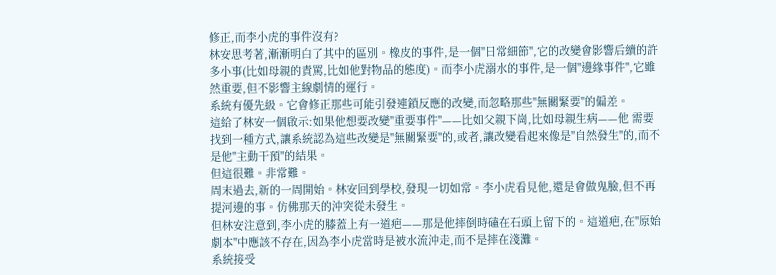修正,而李小虎的事件沒有?
林安思考著,漸漸明白了其中的區別。橡皮的事件,是一個"日常細節",它的改變會影響后續的許多小事(比如母親的責罵,比如他對物品的態度)。而李小虎溺水的事件,是一個"邊緣事件",它雖然重要,但不影響主線劇情的運行。
系統有優先級。它會修正那些可能引發連鎖反應的改變,而忽略那些"無關緊要"的偏差。
這給了林安一個啟示:如果他想要改變"重要事件"——比如父親下崗,比如母親生病——他 需要找到一種方式,讓系統認為這些改變是"無關緊要"的,或者,讓改變看起來像是"自然發生"的,而不是他"主動干預"的結果。
但這很難。非常難。
周末過去,新的一周開始。林安回到學校,發現一切如常。李小虎看見他,還是會做鬼臉,但不再提河邊的事。仿佛那天的沖突從未發生。
但林安注意到,李小虎的膝蓋上有一道疤——那是他摔倒時磕在石頭上留下的。這道疤,在"原始劇本"中應該不存在,因為李小虎當時是被水流沖走,而不是摔在淺灘。
系統接受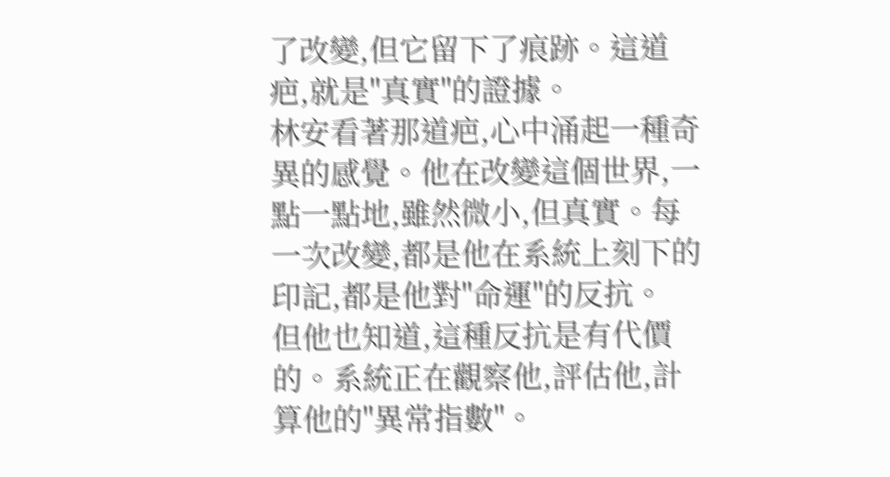了改變,但它留下了痕跡。這道疤,就是"真實"的證據。
林安看著那道疤,心中涌起一種奇異的感覺。他在改變這個世界,一點一點地,雖然微小,但真實。每一次改變,都是他在系統上刻下的印記,都是他對"命運"的反抗。
但他也知道,這種反抗是有代價的。系統正在觀察他,評估他,計算他的"異常指數"。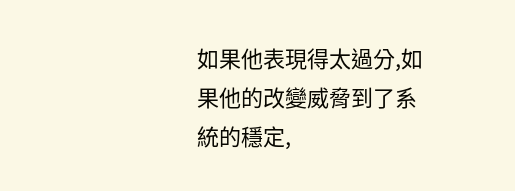如果他表現得太過分,如果他的改變威脅到了系統的穩定,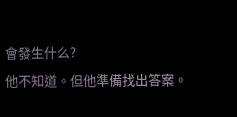會發生什么?
他不知道。但他準備找出答案。